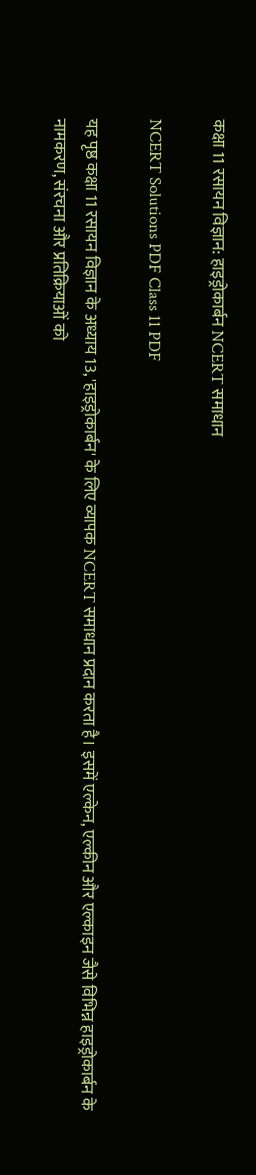कक्षा 11 रसायन विज्ञान: हाइड्रोकार्बन NCERT समाधान

NCERT Solutions PDF Class 11 PDF

यह पृष्ठ कक्षा 11 रसायन विज्ञान के अध्याय 13, 'हाइड्रोकार्बन' के लिए व्यापक NCERT समाधान प्रदान करता है। इसमें एल्केन, एल्कीन और एल्काइन जैसे विभिन्न हाइड्रोकार्बन के नामकरण, संरचना और प्रतिक्रियाओं को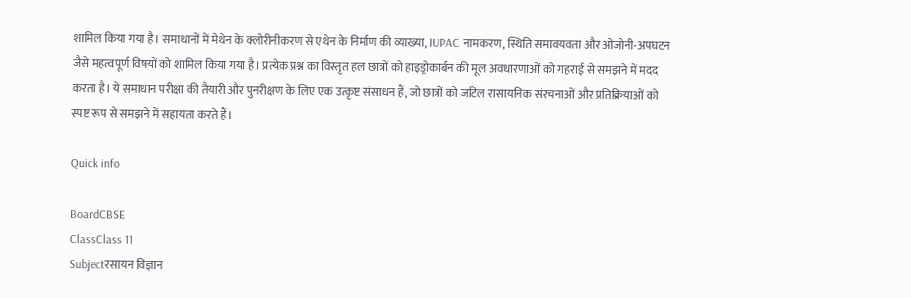शामिल किया गया है। समाधानों में मेथेन के क्लोरीनीकरण से एथेन के निर्माण की व्याख्या, IUPAC नामकरण, स्थिति समावयवता और ओजोनी-अपघटन जैसे महत्वपूर्ण विषयों को शामिल किया गया है। प्रत्येक प्रश्न का विस्तृत हल छात्रों को हाइड्रोकार्बन की मूल अवधारणाओं को गहराई से समझने में मदद करता है। ये समाधान परीक्षा की तैयारी और पुनरीक्षण के लिए एक उत्कृष्ट संसाधन हैं, जो छात्रों को जटिल रासायनिक संरचनाओं और प्रतिक्रियाओं को स्पष्ट रूप से समझने में सहायता करते हैं।

Quick info

BoardCBSE
ClassClass 11
Subjectरसायन विज्ञान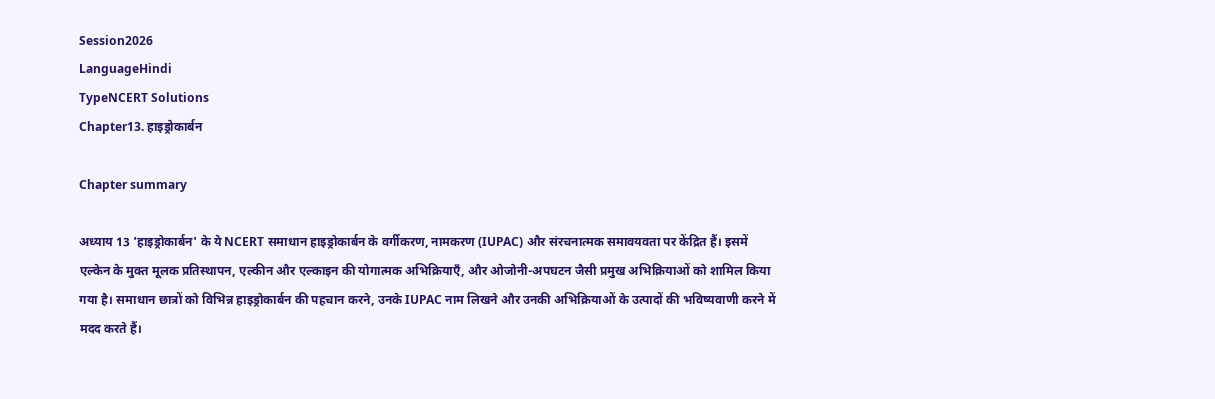Session2026
LanguageHindi
TypeNCERT Solutions
Chapter13. हाइड्रोकार्बन

Chapter summary

अध्याय 13 'हाइड्रोकार्बन' के ये NCERT समाधान हाइड्रोकार्बन के वर्गीकरण, नामकरण (IUPAC) और संरचनात्मक समावयवता पर केंद्रित हैं। इसमें एल्केन के मुक्त मूलक प्रतिस्थापन, एल्कीन और एल्काइन की योगात्मक अभिक्रियाएँ, और ओजोनी-अपघटन जैसी प्रमुख अभिक्रियाओं को शामिल किया गया है। समाधान छात्रों को विभिन्न हाइड्रोकार्बन की पहचान करने, उनके IUPAC नाम लिखने और उनकी अभिक्रियाओं के उत्पादों की भविष्यवाणी करने में मदद करते हैं।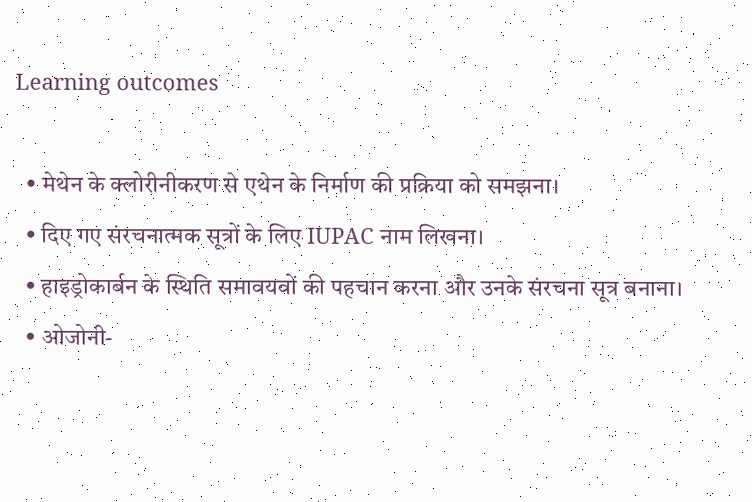Learning outcomes

  • मेथेन के क्लोरीनीकरण से एथेन के निर्माण की प्रक्रिया को समझना।
  • दिए गए संरचनात्मक सूत्रों के लिए IUPAC नाम लिखना।
  • हाइड्रोकार्बन के स्थिति समावयवों की पहचान करना और उनके संरचना सूत्र बनाना।
  • ओजोनी-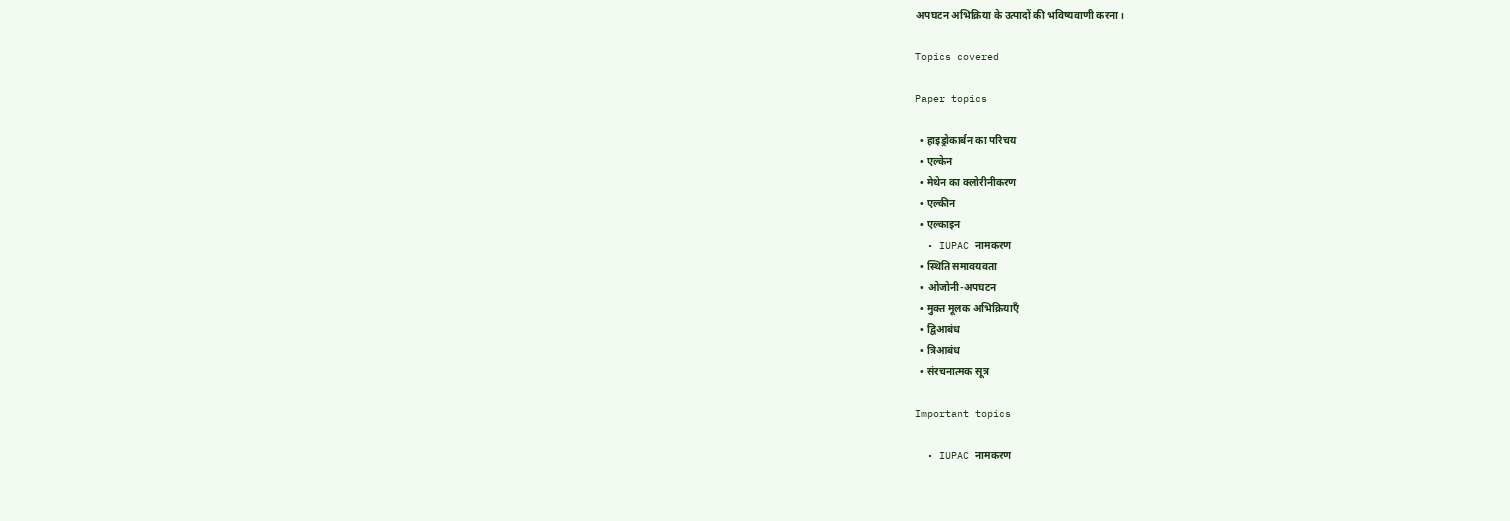अपघटन अभिक्रिया के उत्पादों की भविष्यवाणी करना।

Topics covered

Paper topics

  • हाइड्रोकार्बन का परिचय
  • एल्केन
  • मेथेन का क्लोरीनीकरण
  • एल्कीन
  • एल्काइन
  • IUPAC नामकरण
  • स्थिति समावयवता
  • ओजोनी-अपघटन
  • मुक्त मूलक अभिक्रियाएँ
  • द्विआबंध
  • त्रिआबंध
  • संरचनात्मक सूत्र

Important topics

  • IUPAC नामकरण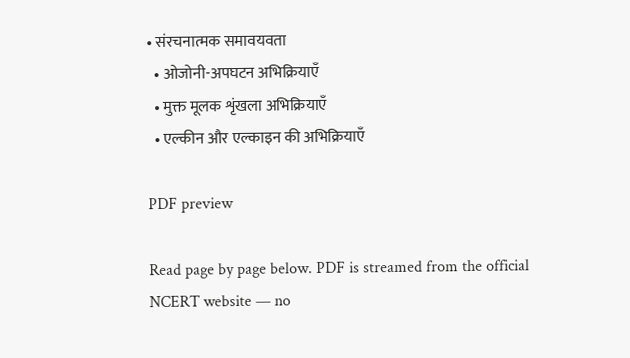• संरचनात्मक समावयवता
  • ओजोनी-अपघटन अभिक्रियाएँ
  • मुक्त मूलक शृंखला अभिक्रियाएँ
  • एल्कीन और एल्काइन की अभिक्रियाएँ

PDF preview

Read page by page below. PDF is streamed from the official NCERT website — no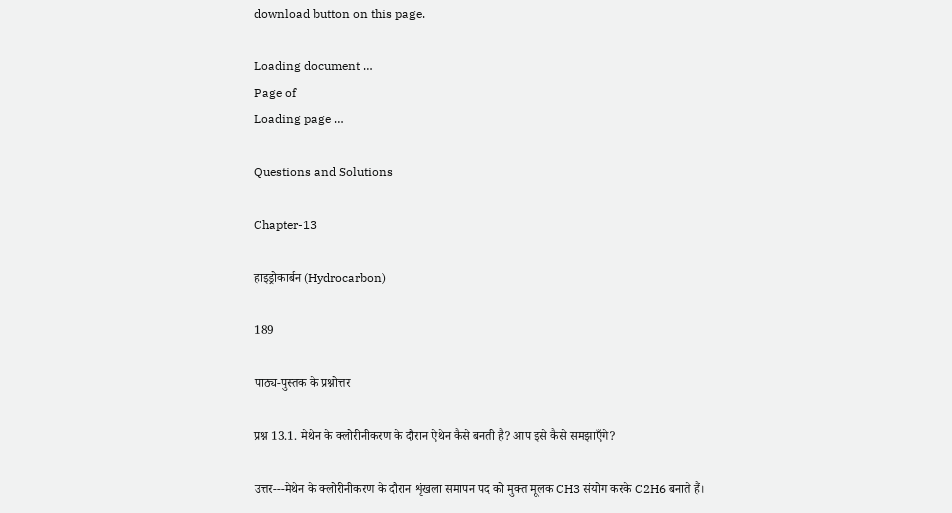download button on this page.

Loading document …
Page of
Loading page …

Questions and Solutions

Chapter-13

हाइड्रोकार्बन (Hydrocarbon)

189

पाठ्य-पुस्तक के प्रश्नोत्तर

प्रश्न 13.1. मेथेन के क्लोरीनीकरण के दौरान ऐथेन कैसे बनती है? आप इसे कैसे समझाएँगे?

उत्तर---मेथेन के क्लोरीनीकरण के दौरान शृंखला समापन पद को मुक्त मूलक CH3 संयोग करके C2H6 बनाते हैं।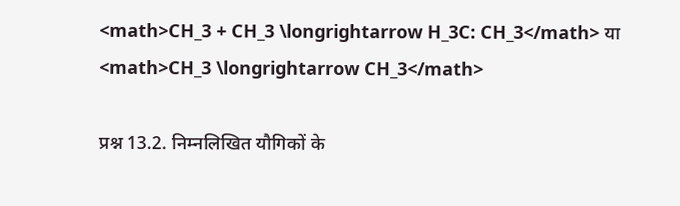<math>CH_3 + CH_3 \longrightarrow H_3C: CH_3</math> या <math>CH_3 \longrightarrow CH_3</math>

प्रश्न 13.2. निम्नलिखित यौगिकों के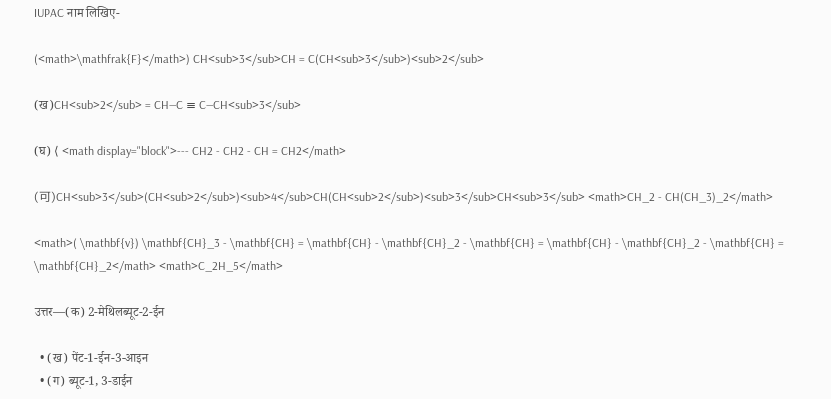IUPAC नाम लिखिए-

(<math>\mathfrak{F}</math>) CH<sub>3</sub>CH = C(CH<sub>3</sub>)<sub>2</sub>

(ख)CH<sub>2</sub> = CH—C ≡ C—CH<sub>3</sub>

(घ) ⟨ <math display="block">--- CH2 - CH2 - CH = CH2</math>

(可)CH<sub>3</sub>(CH<sub>2</sub>)<sub>4</sub>CH(CH<sub>2</sub>)<sub>3</sub>CH<sub>3</sub> <math>CH_2 - CH(CH_3)_2</math>

<math>( \mathbf{v}) \mathbf{CH}_3 - \mathbf{CH} = \mathbf{CH} - \mathbf{CH}_2 - \mathbf{CH} = \mathbf{CH} - \mathbf{CH}_2 - \mathbf{CH} = \mathbf{CH}_2</math> <math>C_2H_5</math>

उत्तर—(क) 2-मेथिलब्यूट-2-ईन

  • (ख) पेंट-1-ईन-3-आइन
  • (ग) ब्यूट-1, 3-डाईन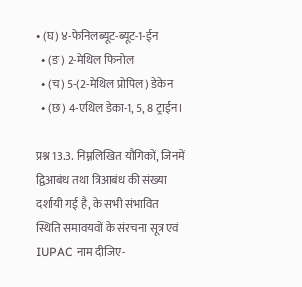• (घ) ४-फेनिलब्यूट-ब्यूट-1-ईन
  • (ङ) 2-मेथिल फिनोल
  • (च) 5-(2-मेथिल प्रोपिल) डेकेन
  • (छ) 4-एथिल डेका-1, 5, 8 ट्राईन।

प्रश्न 13.3. निम्नलिखित यौगिकों, जिनमें द्विआबंध तथा त्रिआबंध की संख्या दर्शायी गई है, के सभी संभावित स्थिति समावयवों के संरचना सूत्र एवं IUPAC नाम दीजिए-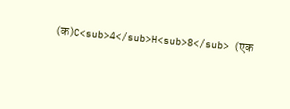(क)C<sub>4</sub>H<sub>8</sub> (एक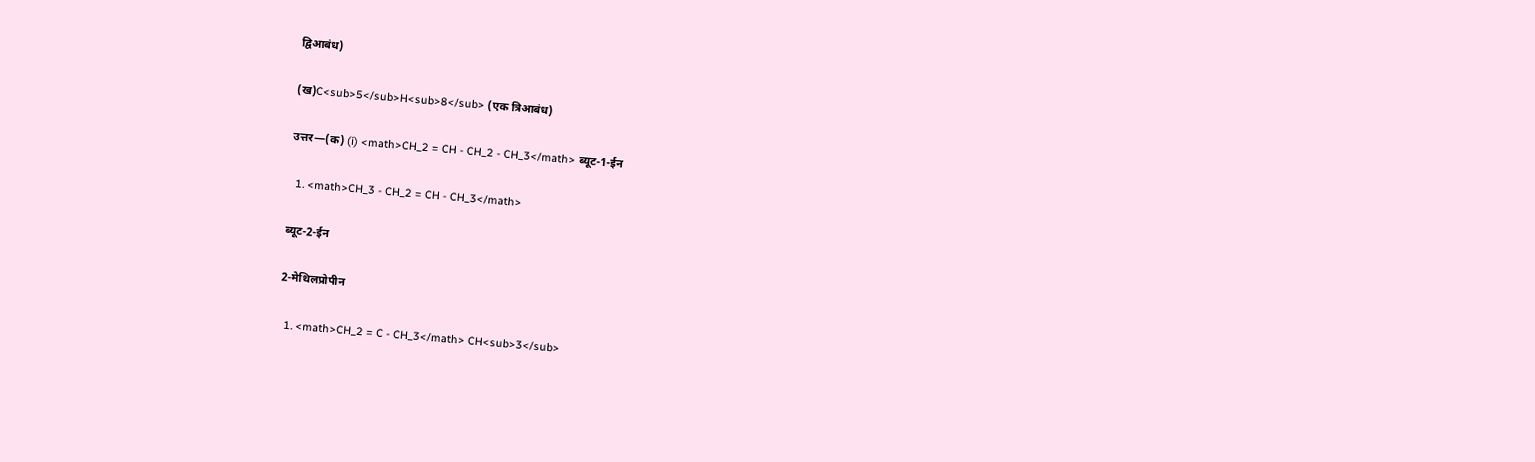द्विआबंध)

(ख)C<sub>5</sub>H<sub>8</sub> (एक त्रिआबंध)

उत्तर—(क) (i) <math>CH_2 = CH - CH_2 - CH_3</math> ब्यूट-1-ईन

  1. <math>CH_3 - CH_2 = CH - CH_3</math>

ब्यूट-2-ईन

2-मेथिलप्रोपीन

  1. <math>CH_2 = C - CH_3</math> CH<sub>3</sub>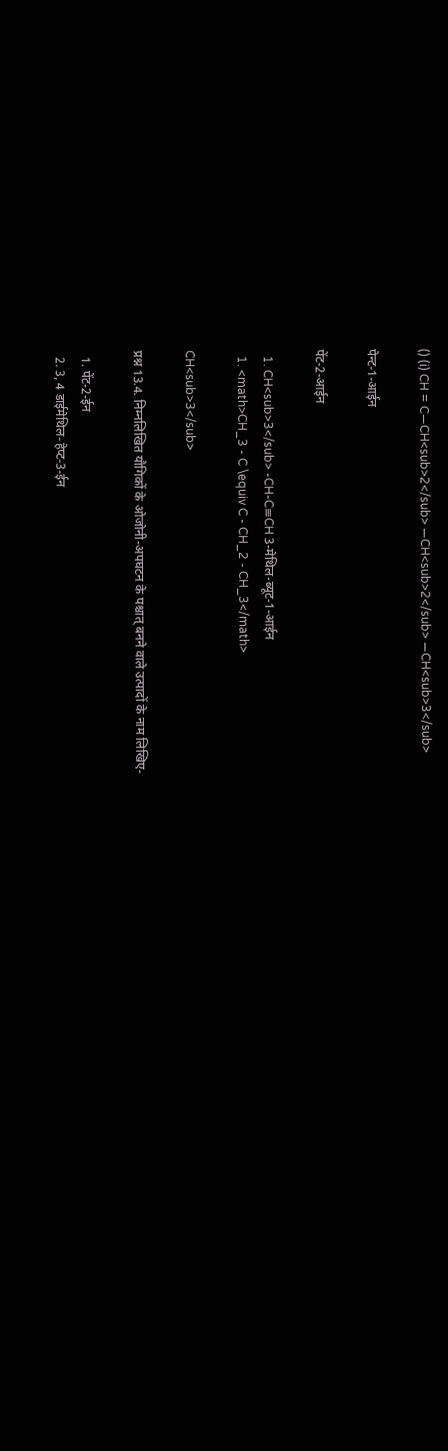() (i) CH = C—CH<sub>2</sub> —CH<sub>2</sub> —CH<sub>3</sub>

पेन्ट-1-आईन

पेंट-2-आईन

  1. CH<sub>3</sub> -CH-C≡CH 3-मेथिल-ब्यूट-1-आईन
  1. <math>CH_3 - C \equiv C - CH_2 - CH_3</math>

CH<sub>3</sub>

प्रश्न 13.4. निम्नलिखित यौगिकों के ओजोनी-अपघटन के पश्चात् बनने वाले उत्पादों के नाम लिखिए-

  1. पेंट-2-ईन
  2. 3, 4 डाईमेथिल-हेप्ट-3-ईन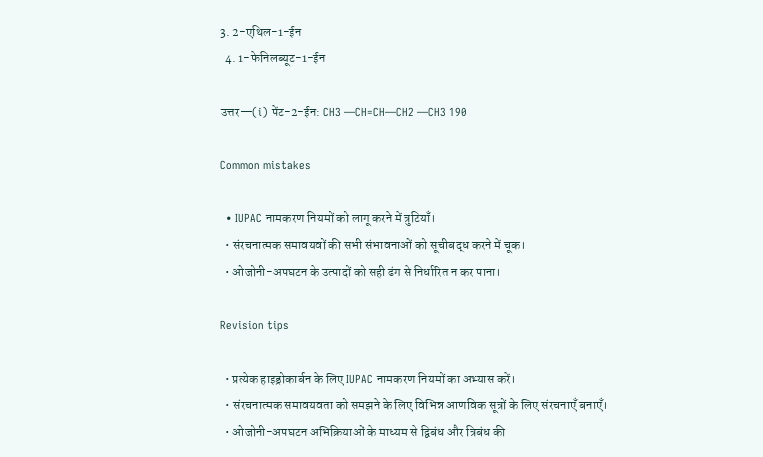3. 2-एथिल-1-ईन
  4. 1-फेनिलब्यूट-1-ईन

उत्तर—(i) पेंट-2-ईन: CH3 —CH=CH—CH2 —CH3 190

Common mistakes

  • IUPAC नामकरण नियमों को लागू करने में त्रुटियाँ।
  • संरचनात्मक समावयवों की सभी संभावनाओं को सूचीबद्ध करने में चूक।
  • ओजोनी-अपघटन के उत्पादों को सही ढंग से निर्धारित न कर पाना।

Revision tips

  • प्रत्येक हाइड्रोकार्बन के लिए IUPAC नामकरण नियमों का अभ्यास करें।
  • संरचनात्मक समावयवता को समझने के लिए विभिन्न आणविक सूत्रों के लिए संरचनाएँ बनाएँ।
  • ओजोनी-अपघटन अभिक्रियाओं के माध्यम से द्विबंध और त्रिबंध की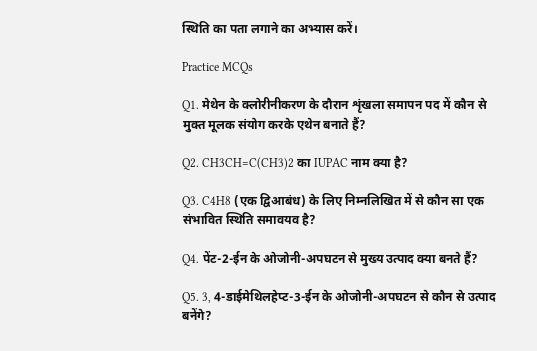स्थिति का पता लगाने का अभ्यास करें।

Practice MCQs

Q1. मेथेन के क्लोरीनीकरण के दौरान शृंखला समापन पद में कौन से मुक्त मूलक संयोग करके एथेन बनाते हैं?

Q2. CH3CH=C(CH3)2 का IUPAC नाम क्या है?

Q3. C4H8 (एक द्विआबंध) के लिए निम्नलिखित में से कौन सा एक संभावित स्थिति समावयव है?

Q4. पेंट-2-ईन के ओजोनी-अपघटन से मुख्य उत्पाद क्या बनते हैं?

Q5. 3, 4-डाईमेथिलहेप्ट-3-ईन के ओजोनी-अपघटन से कौन से उत्पाद बनेंगे?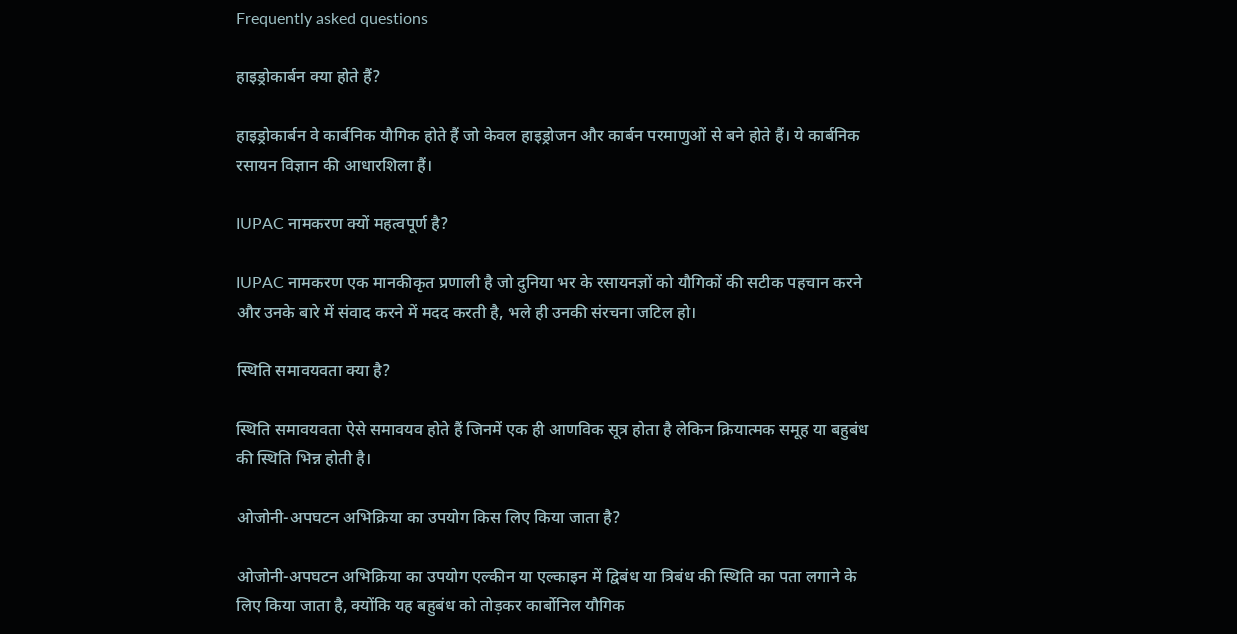Frequently asked questions

हाइड्रोकार्बन क्या होते हैं?

हाइड्रोकार्बन वे कार्बनिक यौगिक होते हैं जो केवल हाइड्रोजन और कार्बन परमाणुओं से बने होते हैं। ये कार्बनिक रसायन विज्ञान की आधारशिला हैं।

IUPAC नामकरण क्यों महत्वपूर्ण है?

IUPAC नामकरण एक मानकीकृत प्रणाली है जो दुनिया भर के रसायनज्ञों को यौगिकों की सटीक पहचान करने और उनके बारे में संवाद करने में मदद करती है, भले ही उनकी संरचना जटिल हो।

स्थिति समावयवता क्या है?

स्थिति समावयवता ऐसे समावयव होते हैं जिनमें एक ही आणविक सूत्र होता है लेकिन क्रियात्मक समूह या बहुबंध की स्थिति भिन्न होती है।

ओजोनी-अपघटन अभिक्रिया का उपयोग किस लिए किया जाता है?

ओजोनी-अपघटन अभिक्रिया का उपयोग एल्कीन या एल्काइन में द्विबंध या त्रिबंध की स्थिति का पता लगाने के लिए किया जाता है, क्योंकि यह बहुबंध को तोड़कर कार्बोनिल यौगिक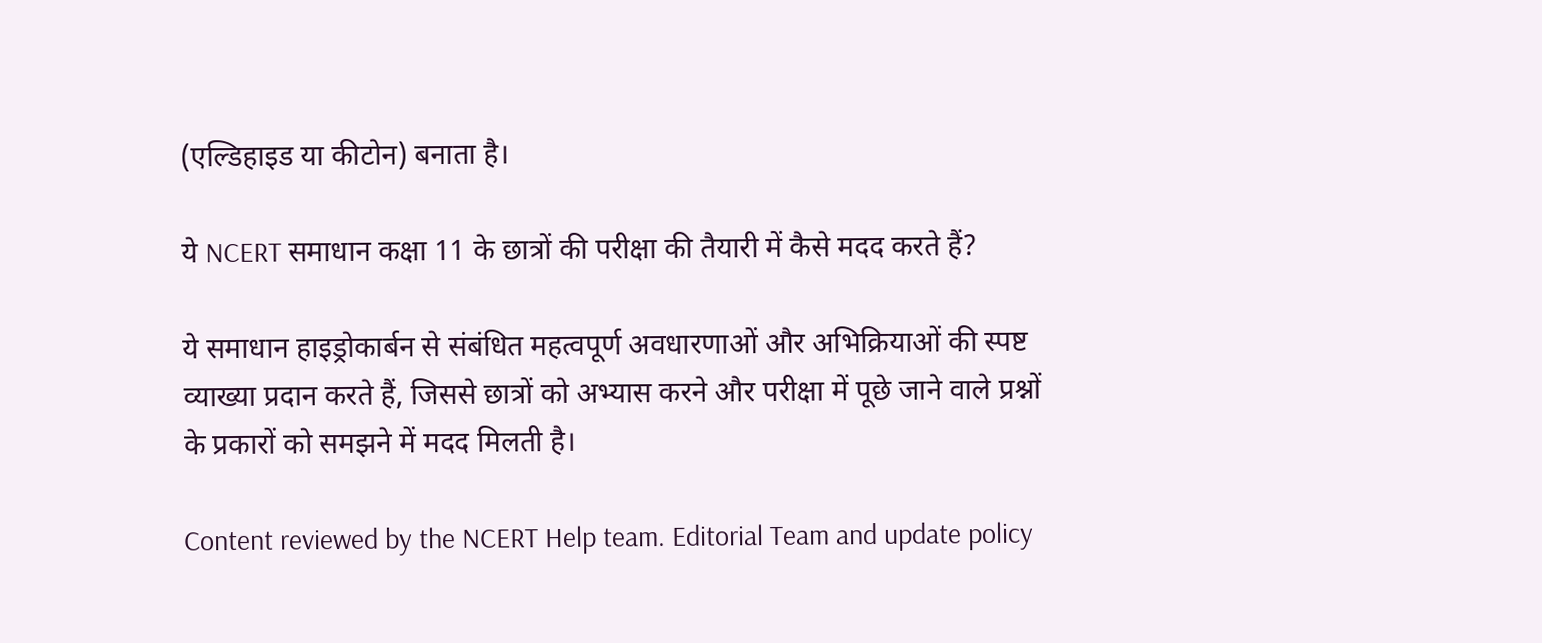(एल्डिहाइड या कीटोन) बनाता है।

ये NCERT समाधान कक्षा 11 के छात्रों की परीक्षा की तैयारी में कैसे मदद करते हैं?

ये समाधान हाइड्रोकार्बन से संबंधित महत्वपूर्ण अवधारणाओं और अभिक्रियाओं की स्पष्ट व्याख्या प्रदान करते हैं, जिससे छात्रों को अभ्यास करने और परीक्षा में पूछे जाने वाले प्रश्नों के प्रकारों को समझने में मदद मिलती है।

Content reviewed by the NCERT Help team. Editorial Team and update policy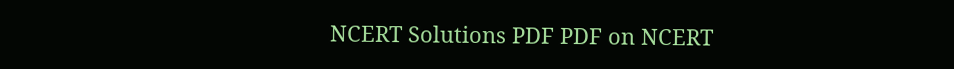NCERT Solutions PDF PDF on NCERT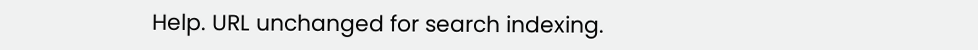Help. URL unchanged for search indexing.